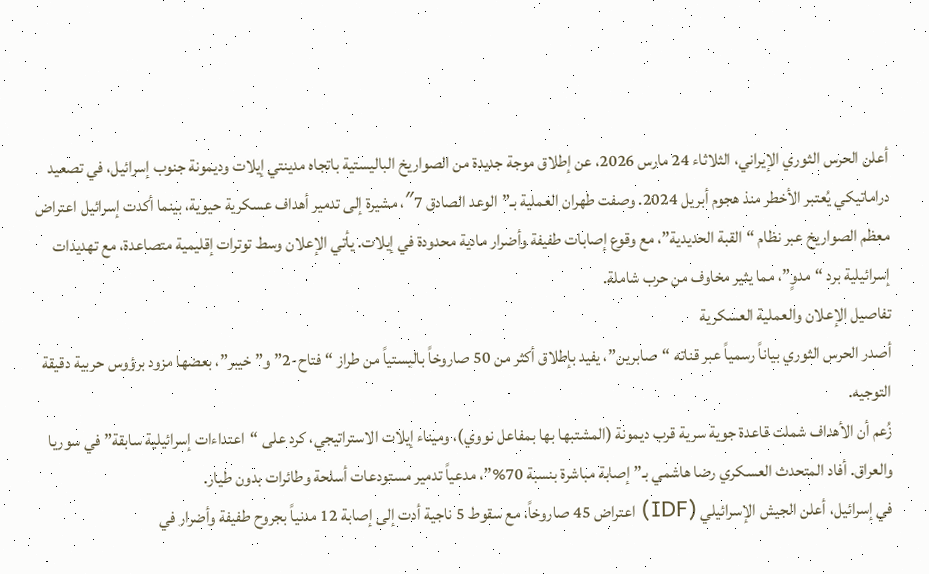أعلن الحرس الثوري الإيراني، الثلاثاء 24 مارس 2026، عن إطلاق موجة جديدة من الصواريخ الباليستية باتجاه مدينتي إيلات وديمونة جنوب إسرائيل، في تصعيد دراماتيكي يُعتبر الأخطر منذ هجوم أبريل 2024. وصفت طهران العملية بـ”الوعد الصادق 7″، مشيرة إلى تدمير أهداف عسكرية حيوية، بينما أكدت إسرائيل اعتراض معظم الصواريخ عبر نظام “القبة الحديدية”، مع وقوع إصابات طفيفة وأضرار مادية محدودة في إيلات. يأتي الإعلان وسط توترات إقليمية متصاعدة، مع تهديدات إسرائيلية برد “مدوٍ”، مما يثير مخاوف من حرب شاملة.
تفاصيل الإعلان والعملية العسكرية
أصدر الحرس الثوري بياناً رسمياً عبر قناته “صابرين”، يفيد بإطلاق أكثر من 50 صاروخاً باليستياً من طراز “فتاح-2” و”خيبر”، بعضها مزود برؤوس حربية دقيقة التوجيه.
زُعم أن الأهداف شملت قاعدة جوية سرية قرب ديمونة (المشتبها بها بمفاعل نووي)، وميناء إيلات الاستراتيجي، كرد على “اعتداءات إسرائيلية سابقة” في سوريا والعراق. أفاد المتحدث العسكري رضا هاشمي بـ”إصابة مباشرة بنسبة 70%”، مدعياً تدمير مستودعات أسلحة وطائرات بدون طيار.
في إسرائيل، أعلن الجيش الإسرائيلي (IDF) اعتراض 45 صاروخاً، مع سقوط 5 ناجية أدت إلى إصابة 12 مدنياً بجروح طفيفة وأضرار في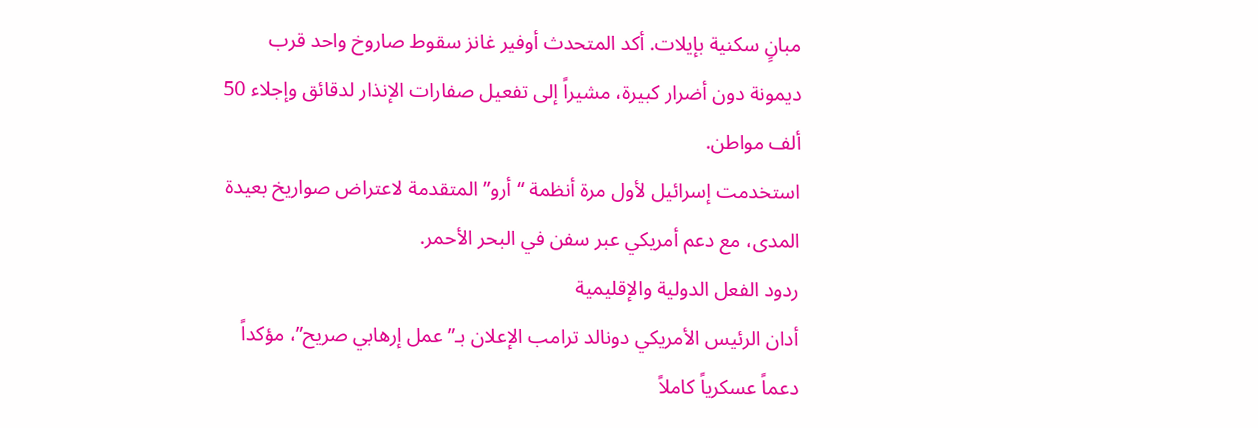مبانٍ سكنية بإيلات. أكد المتحدث أوفير غانز سقوط صاروخ واحد قرب ديمونة دون أضرار كبيرة، مشيراً إلى تفعيل صفارات الإنذار لدقائق وإجلاء 50 ألف مواطن.
استخدمت إسرائيل لأول مرة أنظمة “أرو” المتقدمة لاعتراض صواريخ بعيدة المدى، مع دعم أمريكي عبر سفن في البحر الأحمر.
ردود الفعل الدولية والإقليمية
أدان الرئيس الأمريكي دونالد ترامب الإعلان بـ”عمل إرهابي صريح”، مؤكداً دعماً عسكرياً كاملاً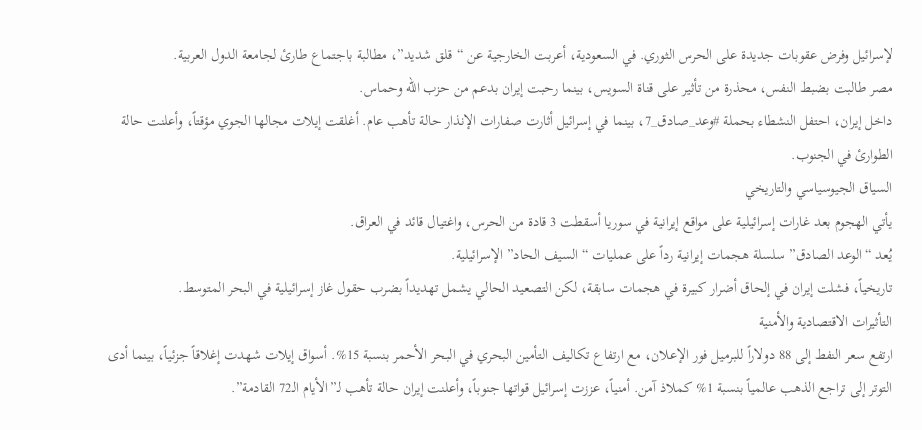لإسرائيل وفرض عقوبات جديدة على الحرس الثوري. في السعودية، أعربت الخارجية عن “قلق شديد”، مطالبة باجتماع طارئ لجامعة الدول العربية.
مصر طالبت بضبط النفس، محذرة من تأثير على قناة السويس، بينما رحبت إيران بدعم من حزب الله وحماس.
داخل إيران، احتفل النشطاء بحملة #وعد_صادق_7، بينما في إسرائيل أثارت صفارات الإنذار حالة تأهب عام. أغلقت إيلات مجالها الجوي مؤقتاً، وأعلنت حالة الطوارئ في الجنوب.
السياق الجيوسياسي والتاريخي
يأتي الهجوم بعد غارات إسرائيلية على مواقع إيرانية في سوريا أسقطت 3 قادة من الحرس، واغتيال قائد في العراق.
يُعد “الوعد الصادق” سلسلة هجمات إيرانية رداً على عمليات “السيف الحاد” الإسرائيلية.
تاريخياً، فشلت إيران في إلحاق أضرار كبيرة في هجمات سابقة، لكن التصعيد الحالي يشمل تهديداً بضرب حقول غاز إسرائيلية في البحر المتوسط.
التأثيرات الاقتصادية والأمنية
ارتفع سعر النفط إلى 88 دولاراً للبرميل فور الإعلان، مع ارتفاع تكاليف التأمين البحري في البحر الأحمر بنسبة 15%. أسواق إيلات شهدت إغلاقاً جزئياً، بينما أدى التوتر إلى تراجع الذهب عالمياً بنسبة 1% كملاذ آمن. أمنياً، عززت إسرائيل قواتها جنوباً، وأعلنت إيران حالة تأهب لـ”الأيام الـ72 القادمة”.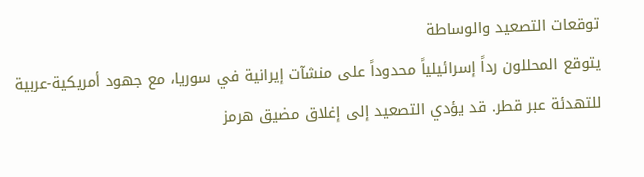توقعات التصعيد والوساطة
يتوقع المحللون رداً إسرائيلياً محدوداً على منشآت إيرانية في سوريا، مع جهود أمريكية-عربية للتهدئة عبر قطر. قد يؤدي التصعيد إلى إغلاق مضيق هرمز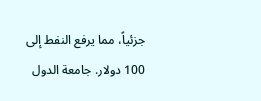جزئياً، مما يرفع النفط إلى 100 دولار. جامعة الدول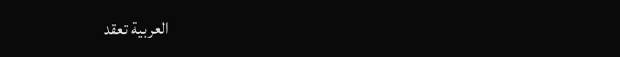العربية تعقد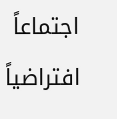اجتماعاً افتراضياً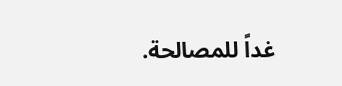غداً للمصالحة.